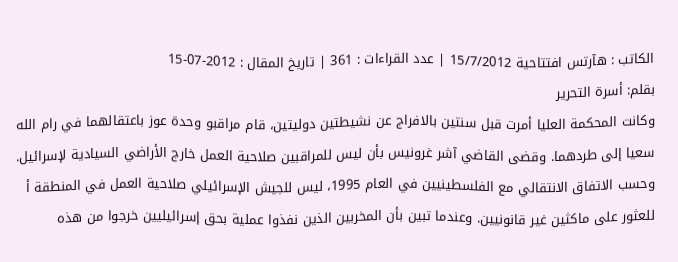الكاتب : هآرتس افتتاحية 15/7/2012 | عدد القراءات : 361 | تاريخ المقال : 2012-07-15
بقلم: أسرة التحرير
وكانت المحكمة العليا أمرت قبل سنتين بالافراج عن نشيطتين دوليتين، قام مراقبو وحدة عوز باعتقالهما في رام الله سعيا إلى طردهما. وقضى القاضي آشر غرونيس بأن ليس للمراقبين صلاحية العمل خارج الأراضي السيادية لإسرائيل. وحسب الاتفاق الانتقالي مع الفلسطينيين في العام 1995، ليس للجيش الإسرائيلي صلاحية العمل في المنطقة أ للعثور على ماكثين غير قانونيين. وعندما تبين بأن المخربين الذين نفذوا عملية بحق إسرائيليين خرجوا من هذه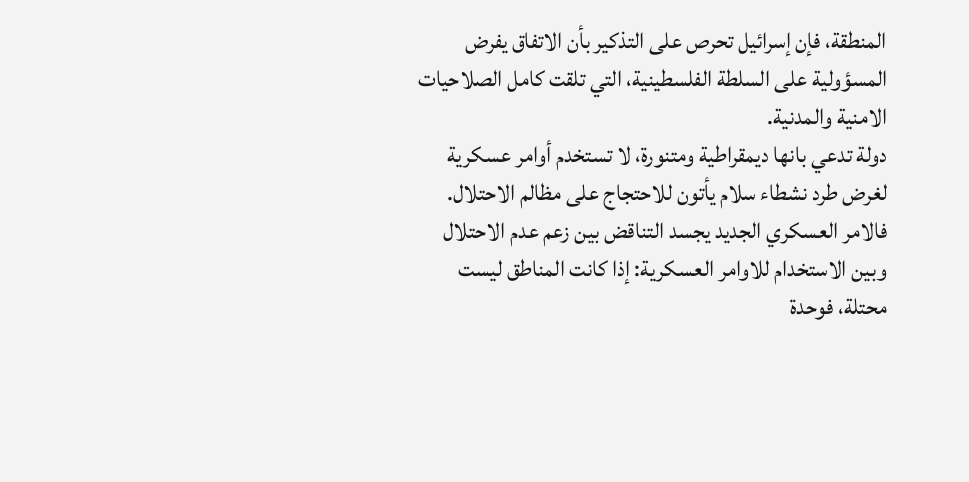المنطقة، فإن إسرائيل تحرص على التذكير بأن الاتفاق يفرض المسؤولية على السلطة الفلسطينية، التي تلقت كامل الصلاحيات الامنية والمدنية.
دولة تدعي بانها ديمقراطية ومتنورة، لا تستخدم أوامر عسكرية لغرض طرد نشطاء سلام يأتون للاحتجاج على مظالم الاحتلال. فالامر العسكري الجديد يجسد التناقض بين زعم عدم الاحتلال وبين الاستخدام للاوامر العسكرية: إذا كانت المناطق ليست محتلة، فوحدة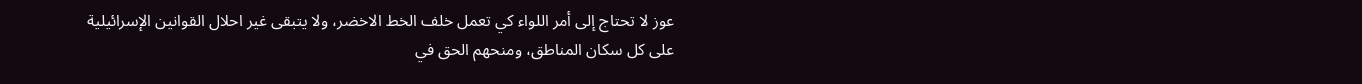عوز لا تحتاج إلى أمر اللواء كي تعمل خلف الخط الاخضر، ولا يتبقى غير احلال القوانين الإسرائيلية على كل سكان المناطق، ومنحهم الحق في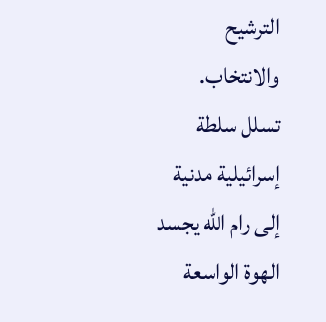الترشيح والانتخاب.
تسلل سلطة إسرائيلية مدنية إلى رام الله يجسد الهوة الواسعة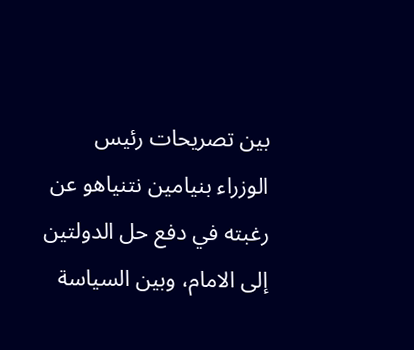بين تصريحات رئيس الوزراء بنيامين نتنياهو عن رغبته في دفع حل الدولتين إلى الامام، وبين السياسة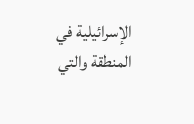الإسرائيلية في المنطقة والتي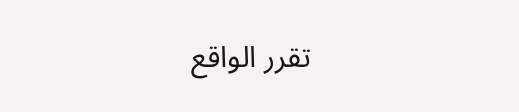تقرر الواقع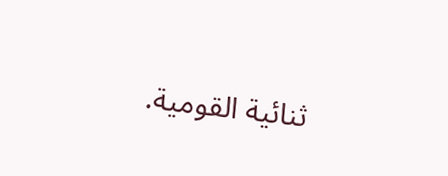ثنائية القومية.